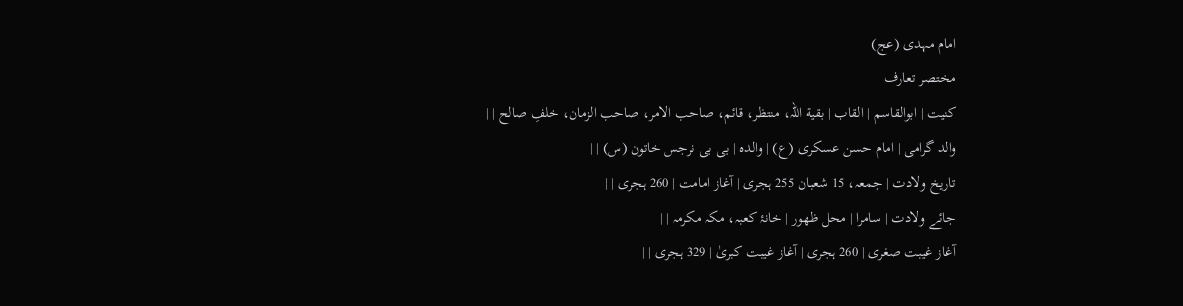امام مہدی (عج)
مختصر تعارف
کنیت | ابوالقاسم | القاب | بقیة اللہ، منتظر، قائم، صاحب الامر، صاحب الزمان، خلفِ صالح | |
والد گرامی | امام حسن عسکری (ع) | والدہ | بی بی نرجس خاتون (س) | |
تاریخ ولادت | جمعہ، 15 شعبان 255 ہجری | آغاز امامت | 260 ہجری | |
جائے ولادت | سامرا | محل ظهور | خانۂ کعبہ، مکہ مکرمہ | |
آغاز غیبت صغری | 260 ہجری | آغاز غیبت کبریٰ | 329 ہجری | |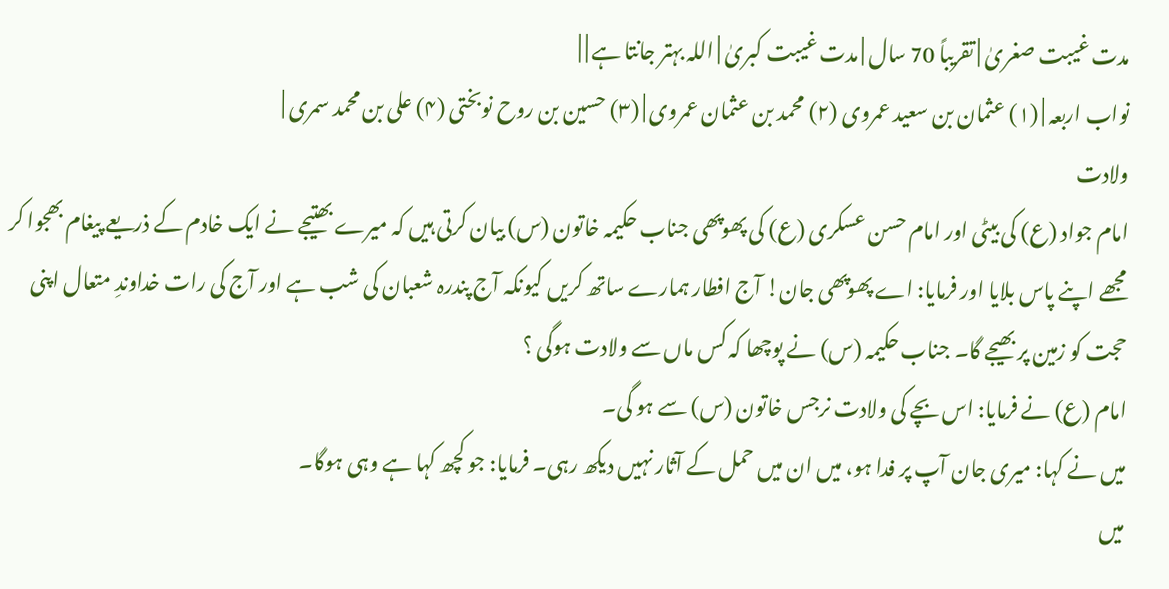مدت غیبت صغریٰ | تقریباً 70 سال | مدت غیبت کبریٰ | اللہ بہتر جانتا ہے | |
نواب اربعہ | (۱) عثمان بن سعید عمروی (۲) محمد بن عثمان عمروی | (۳) حسین بن روح نوبختی (۴) علی بن محمد سمری |
ولادت
امام جواد (ع) کی بیٹی اور امام حسن عسکری (ع) کی پھوپھی جناب حکیمہ خاتون (س) بیان کرتی ہیں کہ میرے بھتیجے نے ایک خادم کے ذریعے پیغام بھجوا کر مجھے اپنے پاس بلایا اور فرمایا: اے پھوپھی جان! آج افطار ہمارے ساتھ کریں کیونکہ آج پندرہ شعبان کی شب ہے اور آج کی رات خداوندِ متعال اپنی حجت کو زمین پر بھیجے گا۔ جناب حکیمہ (س) نے پوچھا کہ کس ماں سے ولادت ہوگی ؟
امام (ع) نے فرمایا: اس بچے کی ولادت نرجس خاتون (س) سے ہو گی۔
میں نے کہا: میری جان آپ پر فدا ہو، میں ان میں حمل کے آثار نہیں دیکھ رہی۔ فرمایا: جو کچھ کہا ہے وہی ہوگا۔
میں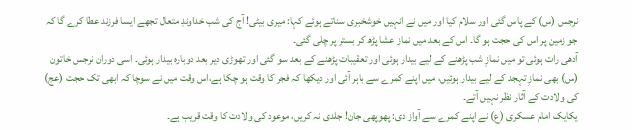نرجس (س) کے پاس گئی اور سلام کیا اور میں نے انہیں خوشخبری سناتے ہوئے کہا: میری بیٹی! آج کی شب خداوندِ متعال تجھے ایسا فرزند عطا کرے گا کہ جو زمین پر اس کی حجت ہو گا۔ اس کے بعد میں نماز عشا پڑھ کر بستر پر چلی گئی۔
آدھی رات ہوئی تو میں نمازِ شب پڑھنے کے لیے بیدار ہوئی اور تعقیبات پڑھنے کے بعد سو گئی اور تھوڑی دیر بعد دوبارہ بیدار ہوئی۔ اسی دوران نرجس خاتون (س) بھی نمازِ تہجد کے لیے بیدار ہوئیں، میں اپنے کمرے سے باہر آئی اور دیکھا کہ فجر کا وقت ہو چکا ہے،اس وقت میں نے سوچا کہ ابھی تک حجت (عج) کی ولادت کے آثار نظر نہیں آتے۔
یکایک امام عسکری (ع) نے اپنے کمرے سے آواز دی: پھوپھی جان! جلدی نہ کریں، موعود کی ولادت کا وقت قریب ہے۔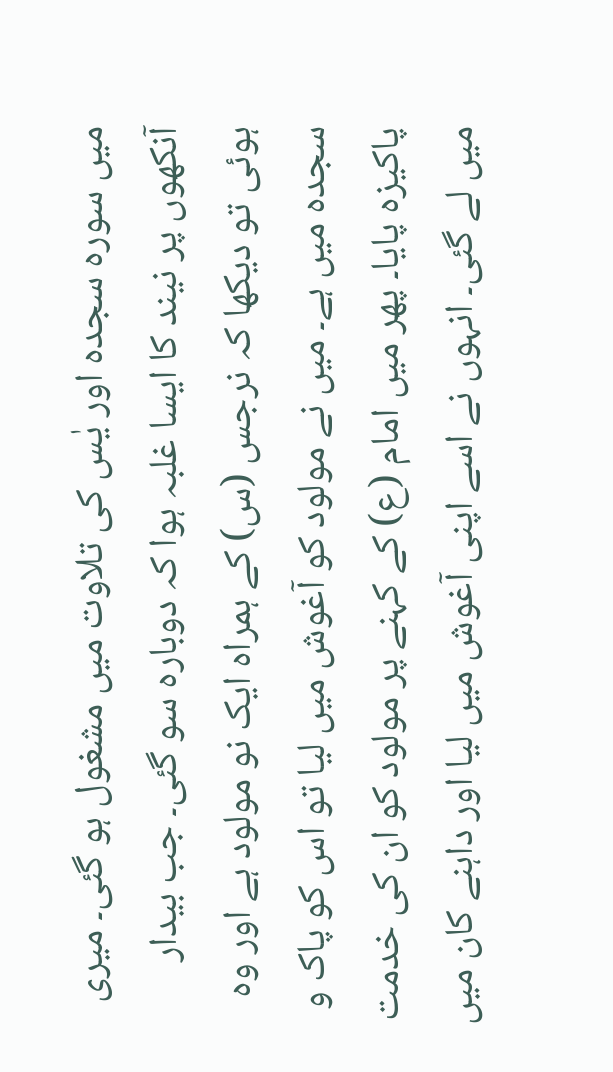میں سورہ سجدہ اور یٰس کی تلاوت میں مشغول ہو گئی۔ میری آنکھوں پر نیند کا ایسا غلبہ ہوا کہ دوبارہ سو گئی۔ جب بیدار ہوئی تو دیکھا کہ نرجس (س) کے ہمراہ ایک نو مولود ہے اور وہ سجدہ میں ہے۔ میں نے مولود کو آغوش میں لیا تو اس کو پاک و پاکیزہ پایا۔ پھر میں امام (ع) کے کہنے پر مولود کو ان کی خدمت میں لے گئی۔ انہوں نے اسے اپنی آغوش میں لیا اور داہنے کان میں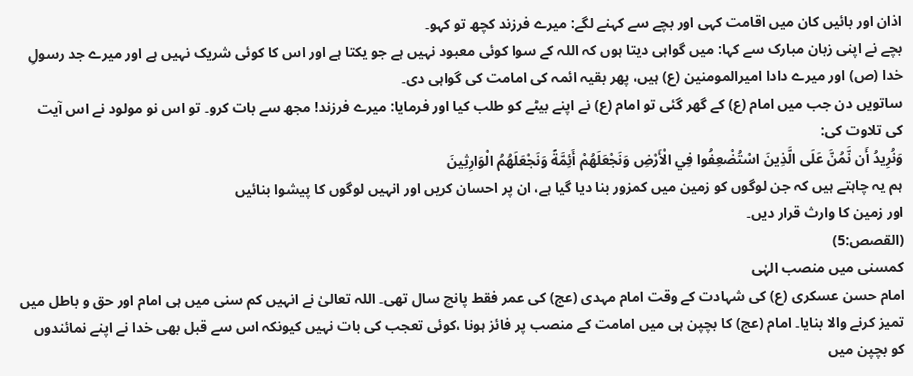اذان اور بائیں کان میں اقامت کہی اور بچے سے کہنے لگے: میرے فرزند کچھ تو کہو۔
بچے نے اپنی زبان مبارک سے کہا: میں گواہی دیتا ہوں کہ اللہ کے سوا کوئی معبود نہیں ہے جو یکتا ہے اور اس کا کوئی شریک نہیں ہے اور میرے جد رسولِ خدا (ص) اور میرے دادا امیرالمومنین (ع) ہیں، پھر بقیہ ائمہ کی امامت کی گواہی دی۔
ساتویں دن جب میں امام (ع) کے گھر گئی تو امام (ع) نے اپنے بیٹے کو طلب کیا اور فرمایا: میرے فرزند! مجھ سے بات کرو۔ تو اس نو مولود نے اس آیت کی تلاوت کی:
وَنُرِيدُ أَن نَّمُنَّ عَلَى الَّذِينَ اسْتُضْعِفُوا فِي الْأَرْضِ وَنَجْعَلَهُمْ أَئِمَّةً وَنَجْعَلَهُمُ الْوَارِثِينَ
ہم یہ چاہتے ہیں کہ جن لوگوں کو زمین میں کمزور بنا دیا گیا ہے، ان پر احسان کریں اور انہیں لوگوں کا پیشوا بنائیں
اور زمین کا وارث قرار دیں۔
(القصص:5)
کمسنی میں منصب الہٰی
امام حسن عسکری (ع) کی شہادت کے وقت امام مہدی (عج) کی عمر فقط پانچ سال تھی۔ اللہ تعالیٰ نے انہیں کم سنی میں ہی امام اور حق و باطل میں تمیز کرنے والا بنایا۔ امام (عج) کا بچپن ہی میں امامت کے منصب پر فائز ہونا ،کوئی تعجب کی بات نہیں کیونکہ اس سے قبل بھی خدا نے اپنے نمائندوں کو بچپن میں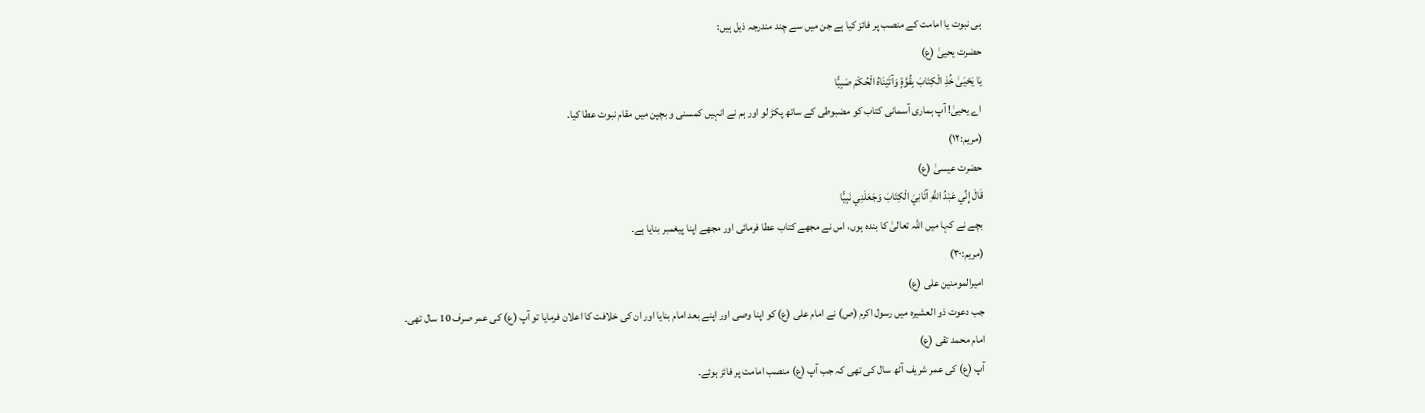ہی نبوت یا امامت کے منصب پر فائز کیا ہے جن میں سے چند مندرجہ ذیل ہیں:
حضرت یحییٰ (ع)
يَا يَحْيَىٰ خُذِ الْكِتَابَ بِقُوَّةٍ وَآتَيْنَاهُ الْحُكْمَ صَبِيًّا
اے یحییٰ! آپ ہماری آسمانی کتاب کو مضبوطی کے ساتھ پکڑ لو اور ہم نے انہیں کمسنی و بچپن میں مقام نبوت عطا کیا۔
(مریم:۱۲)
حضرت عیسیٰ (ع)
قَالَ إِنِّي عَبْدُ اللَّهِ آتَانِيَ الْكِتَابَ وَجَعَلَنِي نَبِيًّا
بچے نے کہا میں اللہ تعالیٰ کا بنده ہوں، اس نے مجھے کتاب عطا فرمائی اور مجھے اپنا پیغمبر بنایا ہے۔
(مریم:۳۰)
امیرالمومنین علی (ع)
جب دعوت ذو العشیرہ میں رسول اکرم (ص) نے امام علی (ع) کو اپنا وصی اور اپنے بعد امام بنایا اور ان کی خلافت کا اعلان فرمایا تو آپ (ع) کی عمر صرف 10 سال تھی۔
امام محمد تقی (ع)
آپ (ع) کی عمر شریف آٹھ سال کی تھی کہ جب آپ (ع) منصب امامت پر فائز ہوئے۔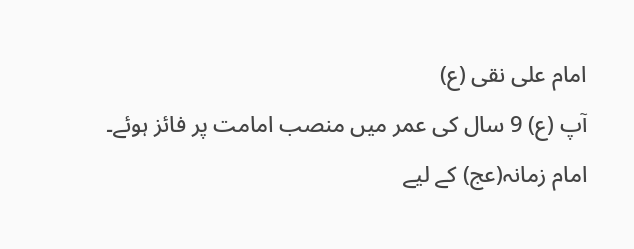امام علی نقی (ع)
آپ (ع) 9 سال کی عمر میں منصب امامت پر فائز ہوئے۔
امام زمانہ(عج) کے لیے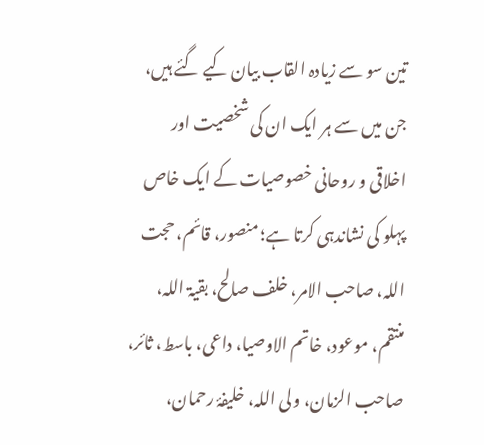تین سو سے زیادہ القاب بیان کیے گئے ہیں، جن میں سے ہر ایک ان کی شخصیت اور اخلاقی و روحانی خصوصیات کے ایک خاص پہلو کی نشاندہی کرتا ہے؛ منصور، قائم، حجت اللہ، صاحب الامر، خلف صالح، بقیۃ اللہ، منتقم، موعود، خاتم الاوصیا، داعی، باسط، ثائر، صاحب الزمان، ولی اللہ، خلیفۂ رحمان،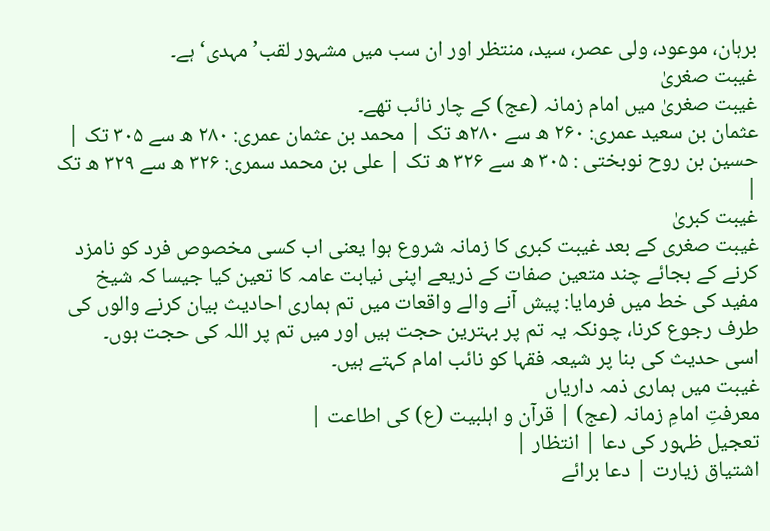برہان، موعود، ولی عصر، سید، منتظر اور ان سب میں مشہور لقب’مہدی‘ ہے۔
غیبت صغریٰ
غیبت صغریٰ میں امام زمانہ (عج) کے چار نائب تھے۔
عثمان بن سعید عمری: ۲۶۰ ھ سے ۲۸۰ھ تک | محمد بن عثمان عمری: ۲۸۰ ھ سے ۳۰۵ تک |
حسین بن روح نوبختی : ۳۰۵ ھ سے ۳۲۶ ھ تک | علی بن محمد سمری: ۳۲۶ ھ سے ۳۲۹ ھ تک |
غیبت کبریٰ
غیبت صغری کے بعد غیبت کبری کا زمانہ شروع ہوا یعنی اب کسی مخصوص فرد کو نامزد کرنے کے بجائے چند متعین صفات کے ذریعے اپنی نیابت عامہ کا تعین کیا جیسا کہ شیخ مفید کی خط میں فرمایا: پیش آنے والے واقعات میں تم ہماری احادیث بیان کرنے والوں کی طرف رجوع کرنا، چونکہ یہ تم پر بہترین حجت ہیں اور میں تم پر اللہ کی حجت ہوں۔
اسی حدیث کی بنا پر شیعہ فقہا کو نائب امام کہتے ہیں۔
غیبت میں ہماری ذمہ داریاں
معرفتِ امامِ زمانہ (عج) | قرآن و اہلبیت (ع) کی اطاعت |
تعجیل ظہور کی دعا | انتظار |
اشتیاق زیارت | دعا برائے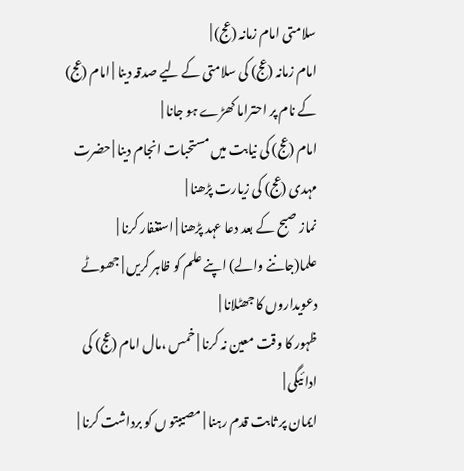سلامتی امام زمانہ (عج) |
امام زمانہ (عج) کی سلامتی کے لیے صدقہ دینا | امام (عج) کے نام پر احتراما کھڑے ہو جانا |
امام (عج) کی نیابت میں مستحبات انجام دینا | حضرت مہدی (عج) کی زیارت پڑھنا |
نماز صبح کے بعد دعا عہد پڑھنا | استغفار کرنا |
علما(جاننے والے) اپنے علم کو ظاہر کریں | جھوٹے دعویداروں کا جھٹلانا |
ظہور کا وقت معین نہ کرنا | خمس ،مال امام (عج) کی ادائیگی |
ایمان پر ثابت قدم رہنا | مصیبتو ں کو برداشت کرنا |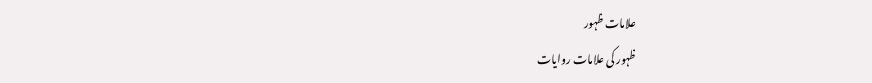علامات ظہور
ظہور کی علامات روایات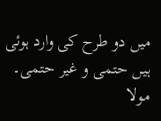میں دو طرح کی وارد ہوئی ہیں حتمی و غیر حتمی۔
مولا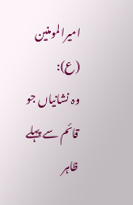امیرالمومنین (ع):
وہ نشانیاں جو قائم سے پہلے ظاہر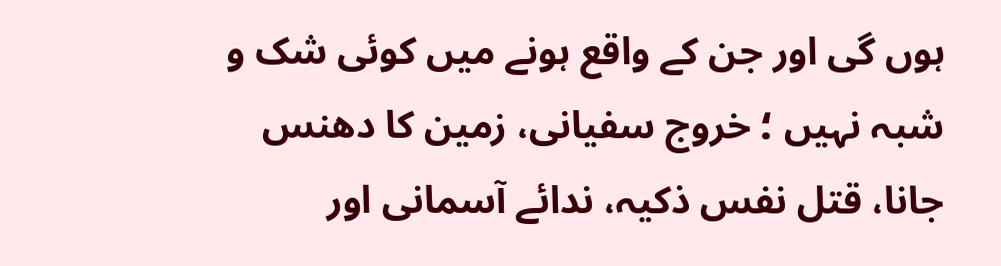ہوں گی اور جن کے واقع ہونے میں کوئی شک و شبہ نہیں ؛ خروج سفیانی، زمین کا دھنس جانا، قتل نفس ذکیہ، ندائے آسمانی اور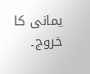یمانی کا خروج۔